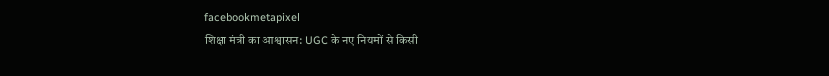facebookmetapixel
शिक्षा मंत्री का आश्वासन: UGC के नए नियमों से किसी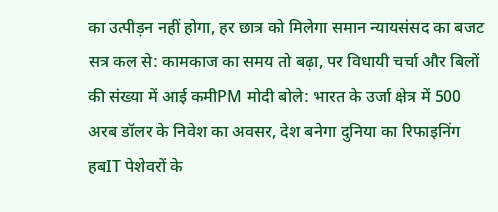का उत्पीड़न नहीं होगा, हर छात्र को मिलेगा समान न्यायसंसद का बजट सत्र कल से: कामकाज का समय तो बढ़ा, पर विधायी चर्चा और बिलों की संख्या में आई कमीPM मोदी बोले: भारत के उर्जा क्षेत्र में 500 अरब डॉलर के निवेश का अवसर, देश बनेगा दुनिया का रिफाइनिंग हबIT पेशेवरों के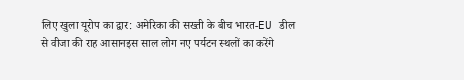लिए खुला यूरोप का द्वार: अमेरिका की सख्ती के बीच भारत-EU डील से वीजा की राह आसानइस साल लोग नए पर्यटन स्थलों का करेंगे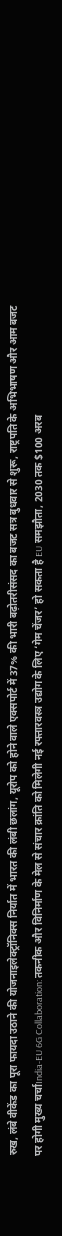रुख, लंबे वीकेंड का पूरा फायदा उठाने की योजनाइलेक्ट्रॉनिक्स निर्यात में भारत की लंबी छलांग, यूरोप को होने वाले एक्सपोर्ट में 37% की भारी बढ़ोतरीसंसद का बजट सत्र बुधवार से शुरू, राष्ट्रपति के अभिभाषण और आम बजट पर होगी मुख्य चर्चाIndia-EU 6G Collaboration: तकनीक और विनिर्माण के मेल से संचार क्रांति को मिलेगी नई रफ्तारवस्त्र उद्योग के लिए ‘गेम चेंजर’ हो सकता है EU समझौता, 2030 तक $100 अरब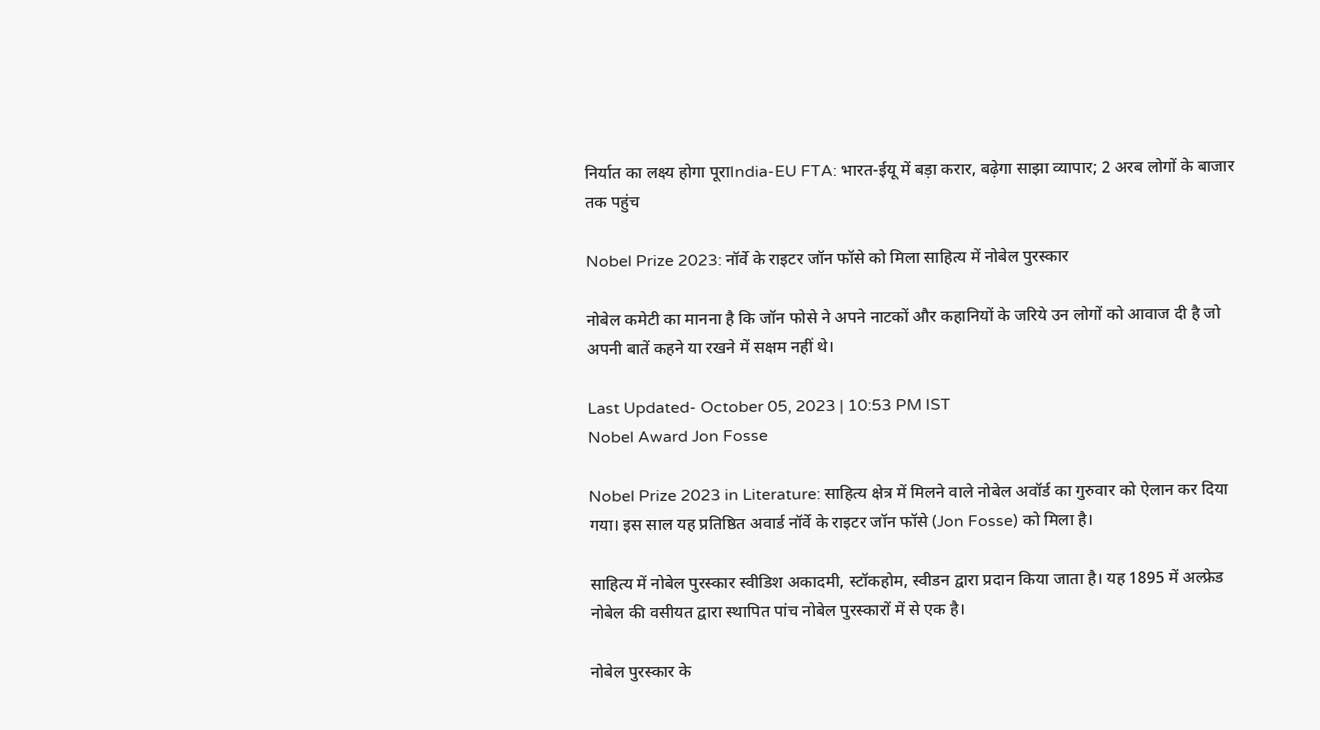निर्यात का लक्ष्य होगा पूराIndia-EU FTA: भारत-ईयू में बड़ा करार, बढ़ेगा साझा व्यापार; 2 अरब लोगों के बाजार तक पहुंच

Nobel Prize 2023: नॉर्वे के राइटर जॉन फॉसे को मिला साहित्य में नोबेल पुरस्कार

नोबेल कमेटी का मानना है कि जॉन फोसे ने अपने नाटकों और कहानियों के जरिये उन लोगों को आवाज दी है जो अपनी बातें कहने या रखने में सक्षम नहीं थे।

Last Updated- October 05, 2023 | 10:53 PM IST
Nobel Award Jon Fosse

Nobel Prize 2023 in Literature: साहित्य क्षेत्र में मिलने वाले नोबेल अवॉर्ड का गुरुवार को ऐलान कर दिया गया। इस साल यह प्रतिष्ठित अवार्ड नॉर्वे के राइटर जॉन फॉसे (Jon Fosse) को मिला है।

साहित्य में नोबेल पुरस्कार स्वीडिश अकादमी, स्टॉकहोम, स्वीडन द्वारा प्रदान किया जाता है। यह 1895 में अल्फ्रेड नोबेल की वसीयत द्वारा स्थापित पांच नोबेल पुरस्कारों में से एक है।

नोबेल पुरस्कार के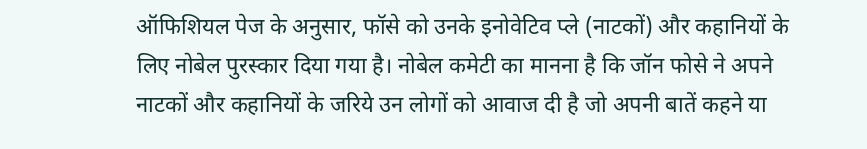ऑफिशियल पेज के अनुसार, फॉसे को उनके इनोवेटिव प्ले (नाटकों) और कहानियों के लिए नोबेल पुरस्कार दिया गया है। नोबेल कमेटी का मानना है कि जॉन फोसे ने अपने नाटकों और कहानियों के जरिये उन लोगों को आवाज दी है जो अपनी बातें कहने या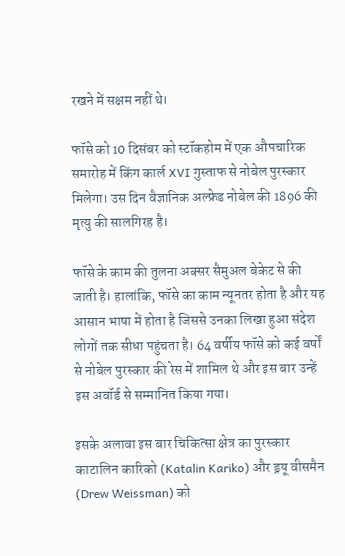रखने में सक्षम नहीं थे।

फॉसे को 10 दिसंबर को स्टॉकहोम में एक औपचारिक समारोह में किंग कार्ल XVI गुस्ताफ से नोबेल पुरस्कार मिलेगा। उस दिन वैज्ञानिक अल्फ्रेड नोबेल की 1896 की मृत्यु की सालगिरह है।

फॉसे के काम की तुलना अक्सर सैमुअल बेकेट से की जाती है। हालांकि, फॉसे का काम न्यूनतर होता है और यह आसान भाषा में होता है जिससे उनका लिखा हुआ संदेश लोगों तक सीधा पहुंचता है। 64 वर्षीय फॉसे को कई वर्षों से नोबेल पुरस्कार की रेस में शामिल थे और इस बार उन्हें इस अवॉर्ड से सम्मानित किया गया।

इसके अलावा इस बार चिकित्सा क्षेत्र का पुरस्कार काटालिन कारिको (Katalin Kariko) और ड्रयू वीसमैन (Drew Weissman) को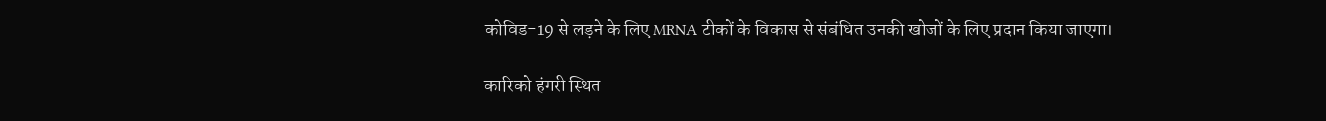कोविड-19 से लड़ने के लिए MRNA टीकों के विकास से संबंधित उनकी खोजों के लिए प्रदान किया जाएगा।

कारिको हंगरी स्थित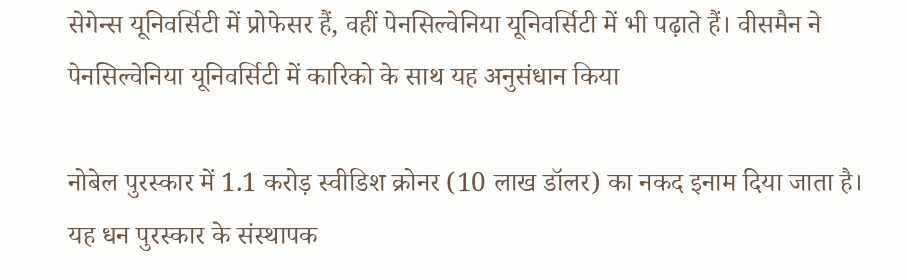सेगेन्स यूनिवर्सिटी में प्रोफेसर हैं, वहीं पेनसिल्वेनिया यूनिवर्सिटी में भी पढ़ाते हैं। वीसमैन ने पेनसिल्वेनिया यूनिवर्सिटी में कारिको के साथ यह अनुसंधान किया

नोबेल पुरस्कार में 1.1 करोड़ स्वीडिश क्रोनर (10 लाख डॉलर) का नकद इनाम दिया जाता है। यह धन पुरस्कार के संस्थापक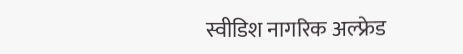स्वीडिश नागरिक अल्फ्रेड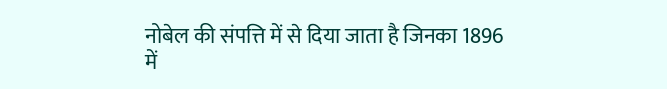नोबेल की संपत्ति में से दिया जाता है जिनका 1896 में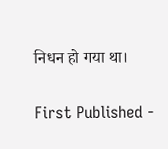निधन हो गया था।

First Published -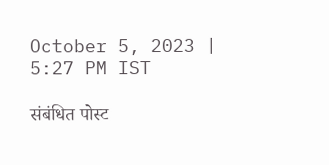October 5, 2023 | 5:27 PM IST

संबंधित पोस्ट